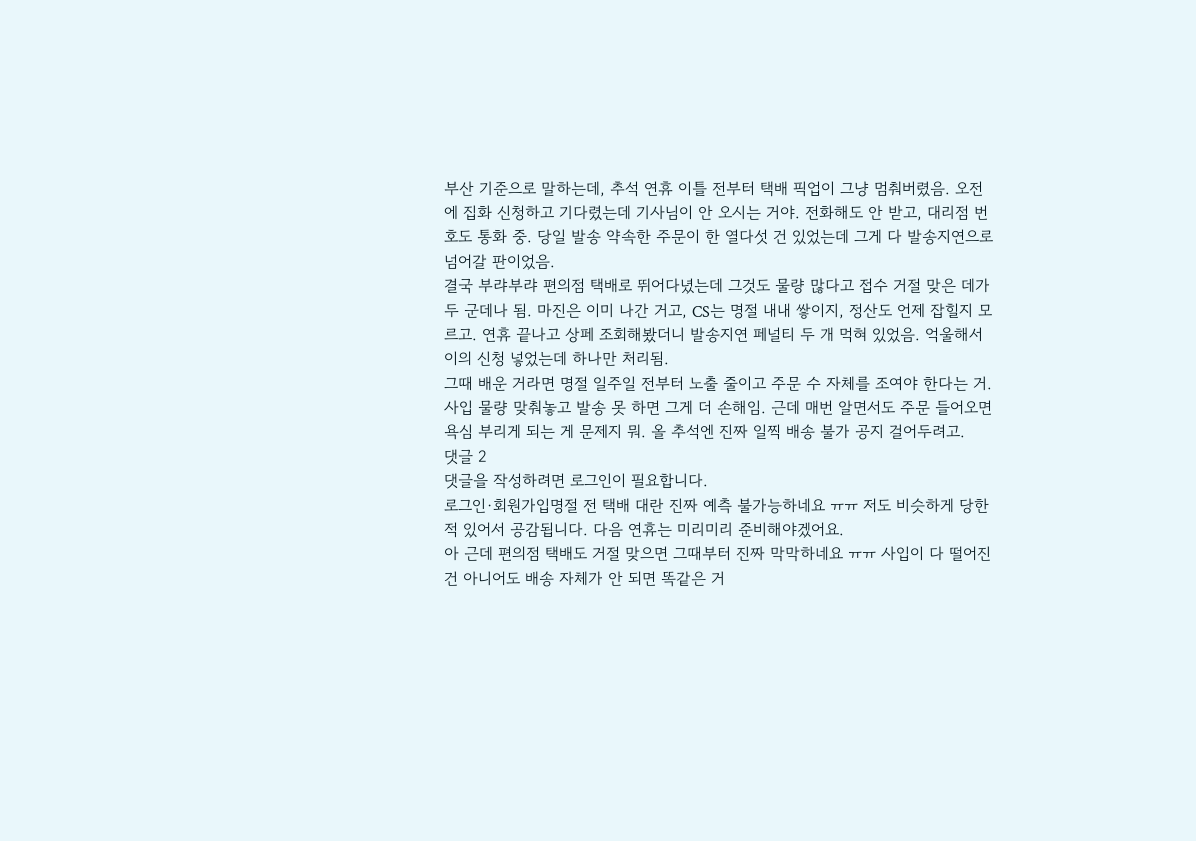부산 기준으로 말하는데, 추석 연휴 이틀 전부터 택배 픽업이 그냥 멈춰버렸음. 오전에 집화 신청하고 기다렸는데 기사님이 안 오시는 거야. 전화해도 안 받고, 대리점 번호도 통화 중. 당일 발송 약속한 주문이 한 열다섯 건 있었는데 그게 다 발송지연으로 넘어갈 판이었음.
결국 부랴부랴 편의점 택배로 뛰어다녔는데 그것도 물량 많다고 접수 거절 맞은 데가 두 군데나 됨. 마진은 이미 나간 거고, CS는 명절 내내 쌓이지, 정산도 언제 잡힐지 모르고. 연휴 끝나고 상페 조회해봤더니 발송지연 페널티 두 개 먹혀 있었음. 억울해서 이의 신청 넣었는데 하나만 처리됨.
그때 배운 거라면 명절 일주일 전부터 노출 줄이고 주문 수 자체를 조여야 한다는 거. 사입 물량 맞춰놓고 발송 못 하면 그게 더 손해임. 근데 매번 알면서도 주문 들어오면 욕심 부리게 되는 게 문제지 뭐. 올 추석엔 진짜 일찍 배송 불가 공지 걸어두려고.
댓글 2
댓글을 작성하려면 로그인이 필요합니다.
로그인·회원가입명절 전 택배 대란 진짜 예측 불가능하네요 ㅠㅠ 저도 비슷하게 당한 적 있어서 공감됩니다. 다음 연휴는 미리미리 준비해야겠어요.
아 근데 편의점 택배도 거절 맞으면 그때부터 진짜 막막하네요 ㅠㅠ 사입이 다 떨어진 건 아니어도 배송 자체가 안 되면 똑같은 거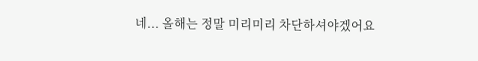네... 올해는 정말 미리미리 차단하셔야겠어요